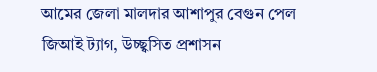আমের জেলা মালদার আশাপুর বেগুন পেল জিআই ট্যাগ, উচ্ছ্বসিত প্রশাসন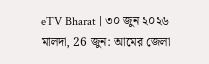eTV Bharat | ৩০ জুন ২০২৬
মালদা, 26 জুন: আমের জেলা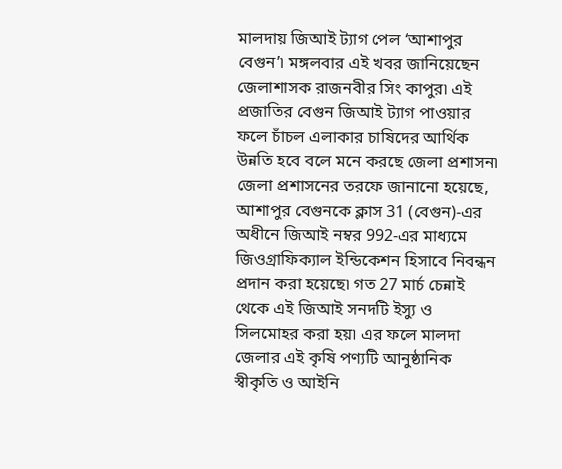মালদায় জিআই ট্যাগ পেল ‘আশাপুর বেগুন’৷ মঙ্গলবার এই খবর জানিয়েছেন জেলাশাসক রাজনবীর সিং কাপুর৷ এই প্রজাতির বেগুন জিআই ট্যাগ পাওয়ার ফলে চাঁচল এলাকার চাষিদের আর্থিক উন্নতি হবে বলে মনে করছে জেলা প্রশাসন৷
জেলা প্রশাসনের তরফে জানানো হয়েছে, আশাপুর বেগুনকে ক্লাস 31 (বেগুন)-এর অধীনে জিআই নম্বর 992-এর মাধ্যমে জিওগ্রাফিক্যাল ইন্ডিকেশন হিসাবে নিবন্ধন প্রদান করা হয়েছে৷ গত 27 মার্চ চেন্নাই থেকে এই জিআই সনদটি ইস্যু ও সিলমোহর করা হয়৷ এর ফলে মালদা জেলার এই কৃষি পণ্যটি আনুষ্ঠানিক স্বীকৃতি ও আইনি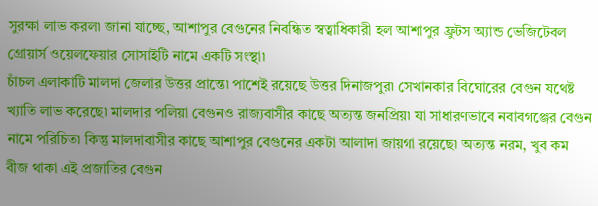সুরক্ষা লাভ করল৷ জানা যাচ্ছে, আশাপুর বেগুনের নিবন্ধিত স্বত্বাধিকারী হল আশাপুর ফ্রুটস অ্যান্ড ভেজিটেবল গ্রোয়ার্স ওয়েলফেয়ার সোসাইটি নামে একটি সংস্থা৷
চাঁচল এলাকাটি মালদা জেলার উত্তর প্রান্তে৷ পাশেই রয়েছে উত্তর দিনাজপুর৷ সেখানকার বিঘোরের বেগুন যথেষ্ট খ্যাতি লাভ করেছে৷ মালদার পলিয়া বেগুনও রাজ্যবাসীর কাছে অত্যন্ত জনপ্রিয়৷ যা সাধারণভাবে নবাবগঞ্জের বেগুন নামে পরিচিত৷ কিন্তু মালদাবাসীর কাছে আশাপুর বেগুনের একটা আলাদা জায়গা রয়েছে৷ অত্যন্ত নরম, খুব কম বীজ থাকা এই প্রজাতির বেগুন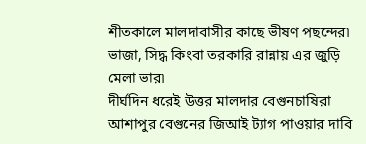শীতকালে মালদাবাসীর কাছে ভীষণ পছন্দের৷ ভাজা, সিদ্ধ কিংবা তরকারি রান্নায় এর জুড়ি মেলা ভার৷
দীর্ঘদিন ধরেই উত্তর মালদার বেগুনচাষিরা আশাপুর বেগুনের জিআই ট্যাগ পাওয়ার দাবি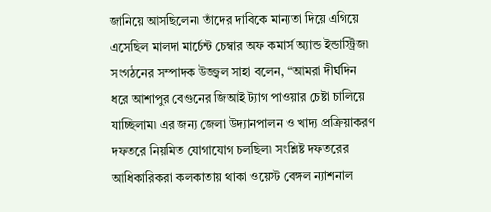জানিয়ে আসছিলেন৷ তাঁদের দাবিকে মান্যতা দিয়ে এগিয়ে এসেছিল মালদা মার্চেন্ট চেম্বার অফ কমার্স অ্যান্ড ইন্ডাস্ট্রিজ৷ সংগঠনের সম্পাদক উজ্জ্বল সাহা বলেন, “আমরা দীর্ঘদিন ধরে আশাপুর বেগুনের জিআই ট্যাগ পাওয়ার চেষ্টা চালিয়ে যাচ্ছিলাম৷ এর জন্য জেলা উদ্যানপালন ও খাদ্য প্রক্রিয়াকরণ দফতরে নিয়মিত যোগাযোগ চলছিল৷ সংশ্লিষ্ট দফতরের আধিকারিকরা কলকাতায় থাকা ওয়েস্ট বেঙ্গল ন্যাশনাল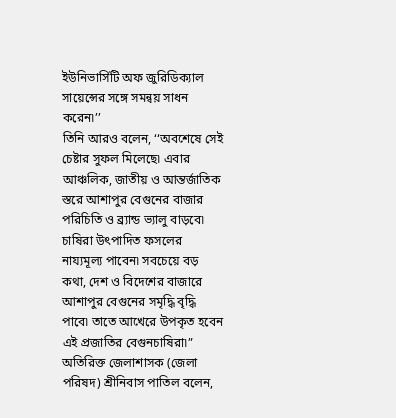ইউনিভার্সিটি অফ জুরিডিক্যাল সায়েন্সের সঙ্গে সমন্বয় সাধন করেন৷’’
তিনি আরও বলেন, ‘‘অবশেষে সেই চেষ্টার সুফল মিলেছে৷ এবার আঞ্চলিক, জাতীয় ও আন্তর্জাতিক স্তরে আশাপুর বেগুনের বাজার পরিচিতি ও ব্র্যান্ড ভ্যালু বাড়বে৷ চাষিরা উৎপাদিত ফসলের নায্যমূল্য পাবেন৷ সবচেয়ে বড় কথা, দেশ ও বিদেশের বাজারে আশাপুর বেগুনের সমৃদ্ধি বৃদ্ধি পাবে৷ তাতে আখেরে উপকৃত হবেন এই প্রজাতির বেগুনচাষিরা৷”
অতিরিক্ত জেলাশাসক (জেলা পরিষদ) শ্রীনিবাস পাতিল বলেন,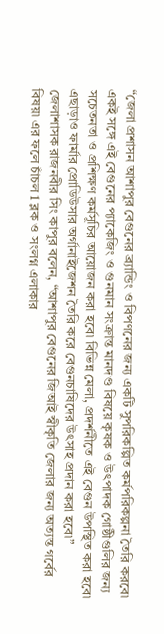“জেলা প্রশাসন আশাপুর বেগুনের ব্র্যান্ডিং ও বিপণনের জন্য একটি সুপরিকল্পিত কর্মপরিকল্পনা তৈরি করবে৷ একই সঙ্গে এই বেগুনের প্যাকেজিং ও গুনমান সংক্রান্ত মানদণ্ড বিষয়ে কৃষক ও উৎপাদক গোষ্ঠীগুলির জন্য সচেতনতা ও প্রশিক্ষণ কর্মসূচির আয়োজন করা হবে৷ বিভিন্ন মেলা, প্রদর্শনীতে এই বেগুন উপস্থিত করা হবে৷ এছাড়াও ফার্মার প্রোডিউসার অর্গানাইজেশন তৈরি করে বেগুনচাষিদের উৎসাহ প্রদান করা হবে৷”
জেলাশাসক রাজনবীর সিং কাপুর বলেন, “আশাপুর বেগুনের জিআই স্বীকৃতি জেলার জন্য অত্যন্ত গর্বের বিষয়৷ এর ফলে চাঁচল 1 ব্লক ও সংলগ্ন এলাকার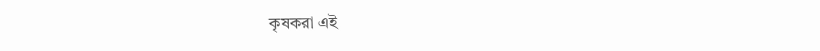কৃষকরা এই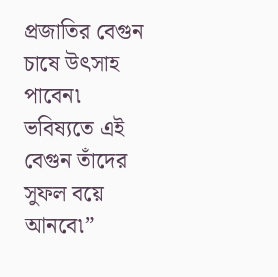প্রজাতির বেগুন চাষে উৎসাহ পাবেন৷ ভবিষ্যতে এই বেগুন তাঁদের সুফল বয়ে আনবে৷”